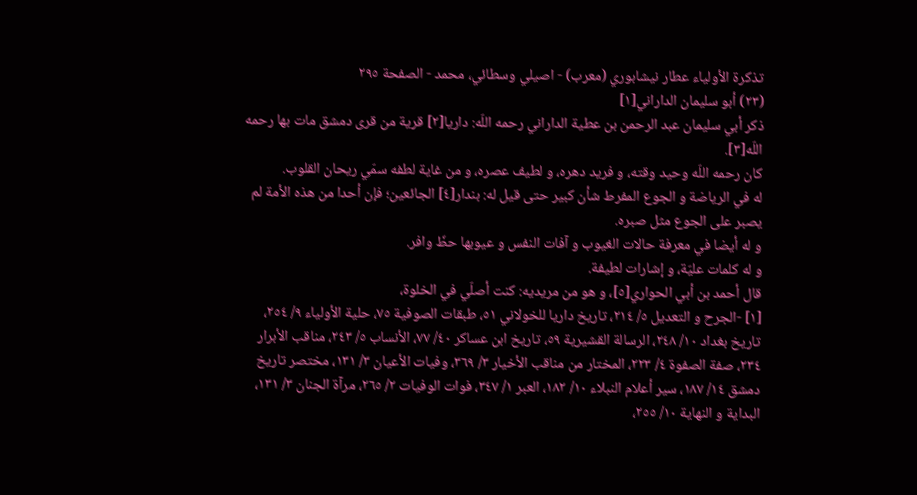تذكرة الأولياء عطار نيشابوري (معرب) - اصيلي وسطائي، محمد - الصفحة ٢٩٥
(٢٣) أبو سليمان الداراني[١]
ذكر أبي سليمان عبد الرحمن بن عطية الداراني رحمه اللّه: داريا[٢] قرية من قرى دمشق مات بها رحمه اللّه[٣].
كان رحمه اللّه وحيد وقته، و فريد دهره، و لطيف عصره، و من غاية لطفه سمّي ريحان القلوب.
له في الرياضة و الجوع المفرط شأن كبير حتى قيل له: بندار[٤] الجائعين؛ فإن أحدا من هذه الأمة لم يصبر على الجوع مثل صبره.
و له أيضا في معرفة حالات الغيوب و آفات النفس و عيوبها حظّ وافر.
و له كلمات عليّة، و إشارات لطيفة.
قال أحمد بن أبي الحواري[٥]، و هو من مريديه: كنت أصلّي في الخلوة،
[١] -الجرح و التعديل ٥/ ٢١٤، تاريخ داريا للخولاني ٥١، طبقات الصوفية ٧٥، حلية الأولياء ٩/ ٢٥٤، تاريخ بغداد ١٠/ ٢٤٨، الرسالة القشيرية ٥٩، تاريخ ابن عساكر ٤٠/ ٧٧، الأنساب ٥/ ٢٤٣، مناقب الأبرار ٢٣٤، صفة الصفوة ٤/ ٢٢٣، المختار من مناقب الأخيار ٣/ ٣٦٩، وفيات الأعيان ٣/ ١٣١، مختصر تاريخ دمشق ١٤/ ١٨٧، سير أعلام النبلاء ١٠/ ١٨٢، العبر ١/ ٣٤٧، فوات الوفيات ٢/ ٢٦٥، مرآة الجنان ٣/ ١٣١، البداية و النهاية ١٠/ ٢٥٥،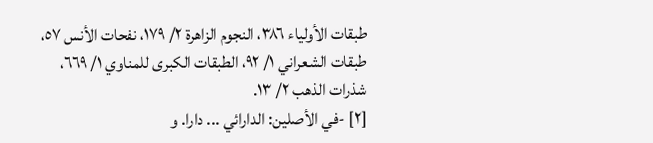طبقات الأولياء ٣٨٦، النجوم الزاهرة ٢/ ١٧٩، نفحات الأنس ٥٧، طبقات الشعراني ١/ ٩٢، الطبقات الكبرى للمناوي ١/ ٦٦٩، شذرات الذهب ٢/ ١٣.
[٢] -في الأصلين: الدارائي ... دارا. و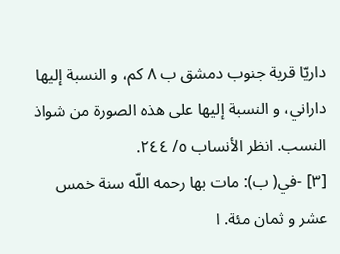داريّا قرية جنوب دمشق ب ٨ كم، و النسبة إليها داراني، و النسبة إليها على هذه الصورة من شواذ النسب. انظر الأنساب ٥/ ٢٤٤.
[٣] -في( ب): مات بها رحمه اللّه سنة خمس عشر و ثمان مئة. ا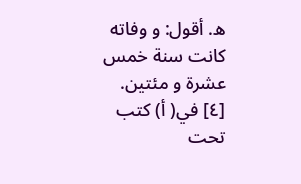ه. أقول: و وفاته كانت سنة خمس عشرة و مئتين.
[٤] في( أ) كتب تحت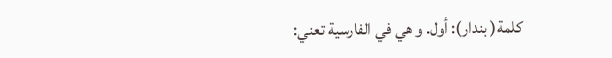كلمة( بندار): أول. و هي في الفارسية تعني: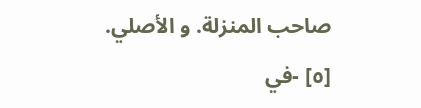صاحب المنزلة. و الأصلي.
[٥] -في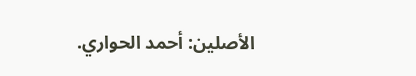الأصلين: أحمد الحواري.